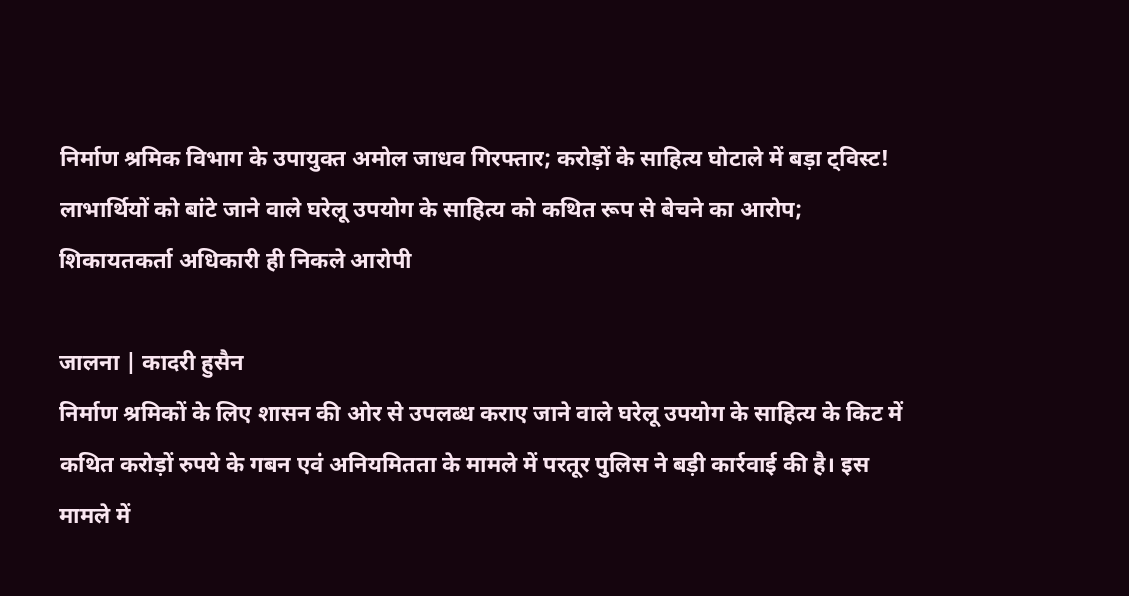निर्माण श्रमिक विभाग के उपायुक्त अमोल जाधव गिरफ्तार; करोड़ों के साहित्य घोटाले में बड़ा ट्विस्ट!
लाभार्थियों को बांटे जाने वाले घरेलू उपयोग के साहित्य को कथित रूप से बेचने का आरोप; शिकायतकर्ता अधिकारी ही निकले आरोपी

जालना | कादरी हुसैन
निर्माण श्रमिकों के लिए शासन की ओर से उपलब्ध कराए जाने वाले घरेलू उपयोग के साहित्य के किट में कथित करोड़ों रुपये के गबन एवं अनियमितता के मामले में परतूर पुलिस ने बड़ी कार्रवाई की है। इस मामले में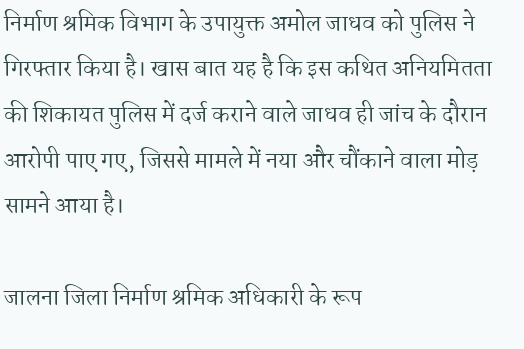निर्माण श्रमिक विभाग के उपायुक्त अमोल जाधव को पुलिस ने गिरफ्तार किया है। खास बात यह है कि इस कथित अनियमितता की शिकायत पुलिस में दर्ज कराने वाले जाधव ही जांच के दौरान आरोपी पाए गए, जिससे मामले में नया और चौंकाने वाला मोड़ सामने आया है।

जालना जिला निर्माण श्रमिक अधिकारी के रूप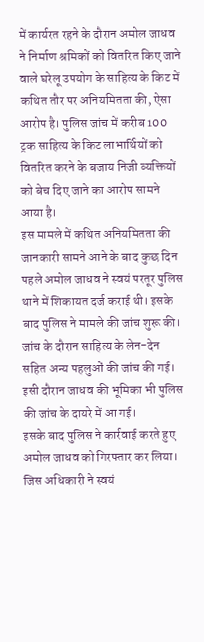में कार्यरत रहने के दौरान अमोल जाधव ने निर्माण श्रमिकों को वितरित किए जाने वाले घरेलू उपयोग के साहित्य के किट में कथित तौर पर अनियमितता की, ऐसा आरोप है। पुलिस जांच में करीब 100 ट्रक साहित्य के किट लाभार्थियों को वितरित करने के बजाय निजी व्यक्तियों को बेच दिए जाने का आरोप सामने आया है।
इस मामले में कथित अनियमितता की जानकारी सामने आने के बाद कुछ दिन पहले अमोल जाधव ने स्वयं परतूर पुलिस थाने में शिकायत दर्ज कराई थी। इसके बाद पुलिस ने मामले की जांच शुरू की। जांच के दौरान साहित्य के लेन-देन सहित अन्य पहलुओं की जांच की गई। इसी दौरान जाधव की भूमिका भी पुलिस की जांच के दायरे में आ गई।
इसके बाद पुलिस ने कार्रवाई करते हुए अमोल जाधव को गिरफ्तार कर लिया। जिस अधिकारी ने स्वयं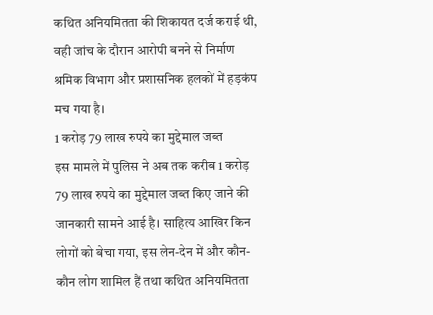कथित अनियमितता की शिकायत दर्ज कराई थी, वही जांच के दौरान आरोपी बनने से निर्माण श्रमिक विभाग और प्रशासनिक हलकों में हड़कंप मच गया है।
1 करोड़ 79 लाख रुपये का मुद्देमाल जब्त
इस मामले में पुलिस ने अब तक करीब 1 करोड़ 79 लाख रुपये का मुद्देमाल जब्त किए जाने की जानकारी सामने आई है। साहित्य आखिर किन लोगों को बेचा गया, इस लेन-देन में और कौन-कौन लोग शामिल हैं तथा कथित अनियमितता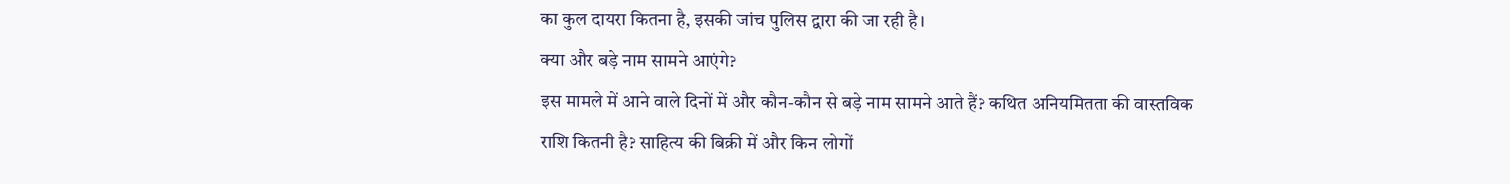का कुल दायरा कितना है, इसकी जांच पुलिस द्वारा की जा रही है।
क्या और बड़े नाम सामने आएंगे?
इस मामले में आने वाले दिनों में और कौन-कौन से बड़े नाम सामने आते हैं? कथित अनियमितता की वास्तविक राशि कितनी है? साहित्य की बिक्री में और किन लोगों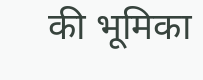की भूमिका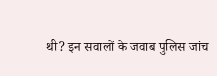थी? इन सवालों के जवाब पुलिस जांच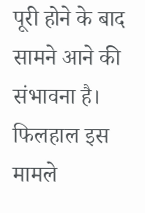पूरी होने के बाद सामने आने की संभावना है। फिलहाल इस मामले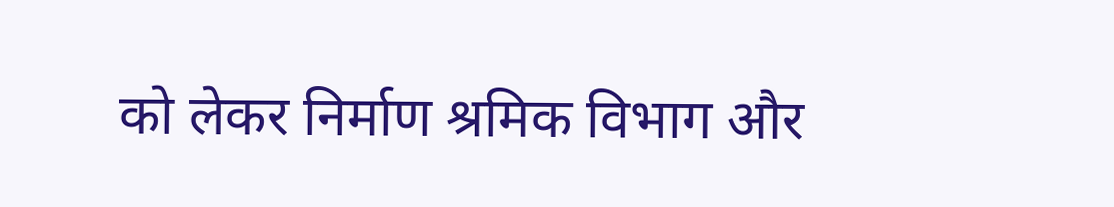को लेकर निर्माण श्रमिक विभाग और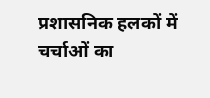प्रशासनिक हलकों में चर्चाओं का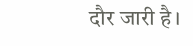दौर जारी है।